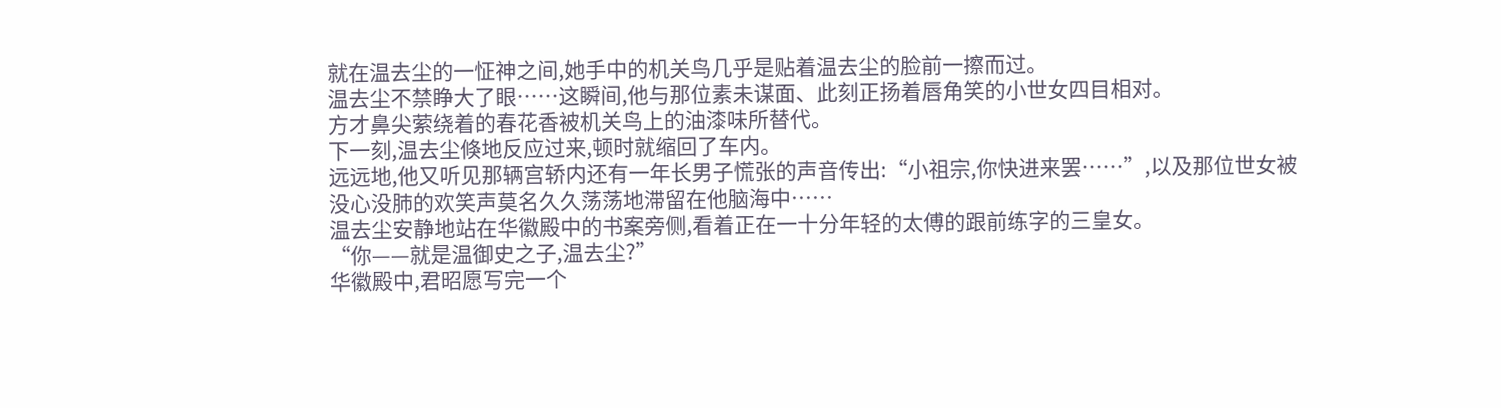就在温去尘的一怔神之间,她手中的机关鸟几乎是贴着温去尘的脸前一擦而过。
温去尘不禁睁大了眼……这瞬间,他与那位素未谋面、此刻正扬着唇角笑的小世女四目相对。
方才鼻尖萦绕着的春花香被机关鸟上的油漆味所替代。
下一刻,温去尘倏地反应过来,顿时就缩回了车内。
远远地,他又听见那辆宫轿内还有一年长男子慌张的声音传出:“小祖宗,你快进来罢……”,以及那位世女被没心没肺的欢笑声莫名久久荡荡地滞留在他脑海中……
温去尘安静地站在华徽殿中的书案旁侧,看着正在一十分年轻的太傅的跟前练字的三皇女。
“你——就是温御史之子,温去尘?”
华徽殿中,君昭愿写完一个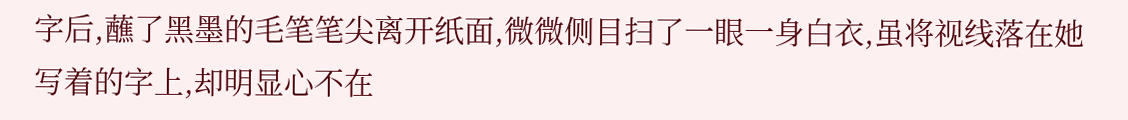字后,蘸了黑墨的毛笔笔尖离开纸面,微微侧目扫了一眼一身白衣,虽将视线落在她写着的字上,却明显心不在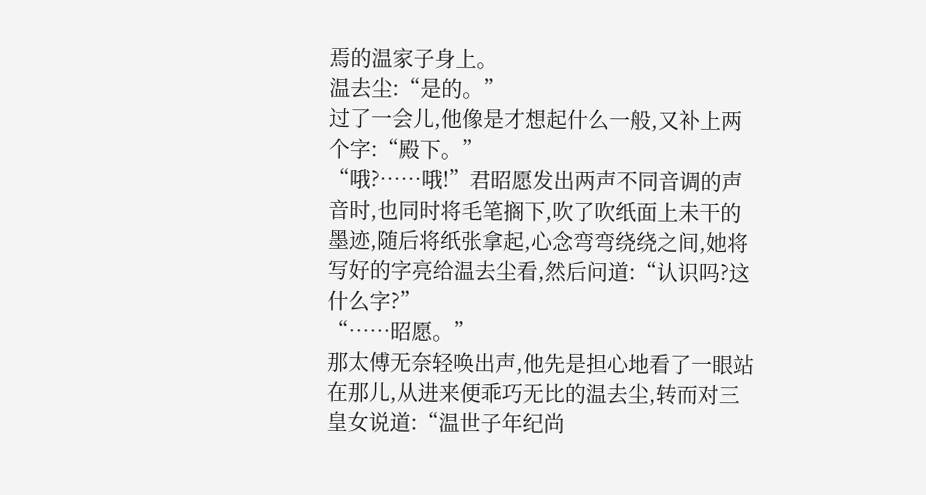焉的温家子身上。
温去尘:“是的。”
过了一会儿,他像是才想起什么一般,又补上两个字:“殿下。”
“哦?……哦!”君昭愿发出两声不同音调的声音时,也同时将毛笔搁下,吹了吹纸面上未干的墨迹,随后将纸张拿起,心念弯弯绕绕之间,她将写好的字亮给温去尘看,然后问道:“认识吗?这什么字?”
“……昭愿。”
那太傅无奈轻唤出声,他先是担心地看了一眼站在那儿,从进来便乖巧无比的温去尘,转而对三皇女说道:“温世子年纪尚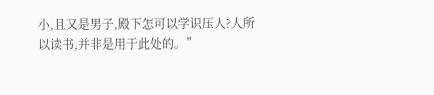小,且又是男子,殿下怎可以学识压人?人所以读书,并非是用于此处的。”